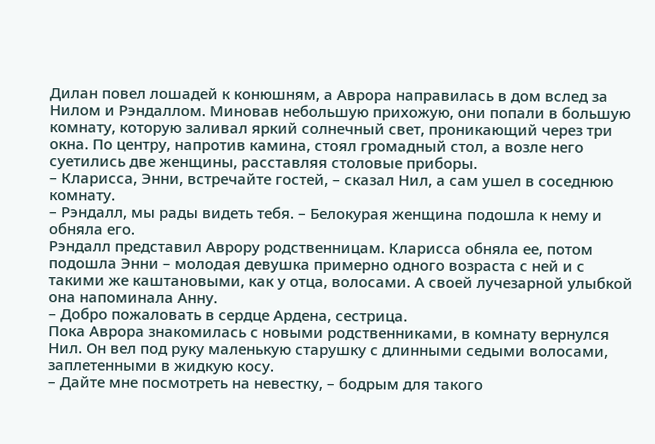Дилан повел лошадей к конюшням, а Аврора направилась в дом вслед за Нилом и Рэндаллом. Миновав небольшую прихожую, они попали в большую комнату, которую заливал яркий солнечный свет, проникающий через три окна. По центру, напротив камина, стоял громадный стол, а возле него суетились две женщины, расставляя столовые приборы.
– Кларисса, Энни, встречайте гостей, – сказал Нил, а сам ушел в соседнюю комнату.
– Рэндалл, мы рады видеть тебя. – Белокурая женщина подошла к нему и обняла его.
Рэндалл представил Аврору родственницам. Кларисса обняла ее, потом подошла Энни – молодая девушка примерно одного возраста с ней и с такими же каштановыми, как у отца, волосами. А своей лучезарной улыбкой она напоминала Анну.
– Добро пожаловать в сердце Ардена, сестрица.
Пока Аврора знакомилась с новыми родственниками, в комнату вернулся Нил. Он вел под руку маленькую старушку с длинными седыми волосами, заплетенными в жидкую косу.
– Дайте мне посмотреть на невестку, – бодрым для такого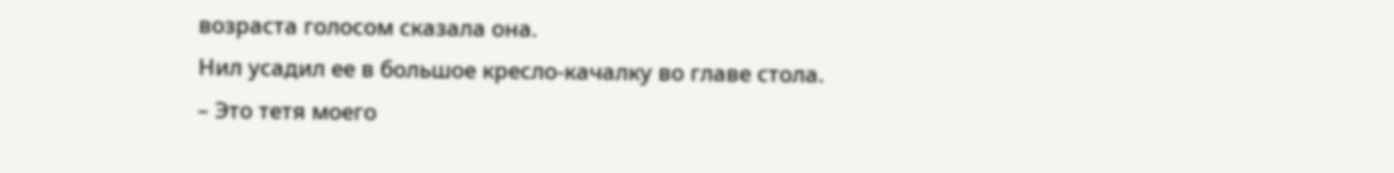возраста голосом сказала она.
Нил усадил ее в большое кресло-качалку во главе стола.
– Это тетя моего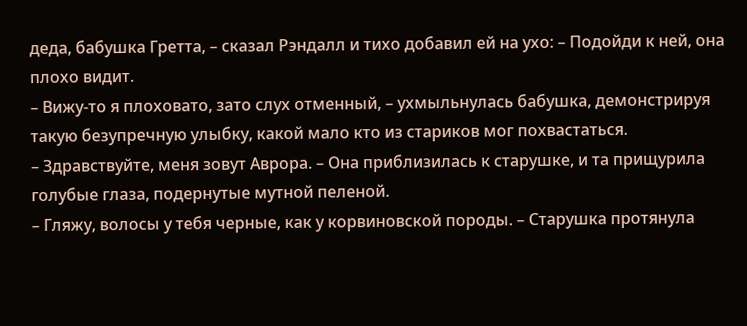деда, бабушка Гретта, – сказал Рэндалл и тихо добавил ей на ухо: – Подойди к ней, она плохо видит.
– Вижу-то я плоховато, зато слух отменный, – ухмыльнулась бабушка, демонстрируя такую безупречную улыбку, какой мало кто из стариков мог похвастаться.
– Здравствуйте, меня зовут Аврора. – Она приблизилась к старушке, и та прищурила голубые глаза, подернутые мутной пеленой.
– Гляжу, волосы у тебя черные, как у корвиновской породы. – Старушка протянула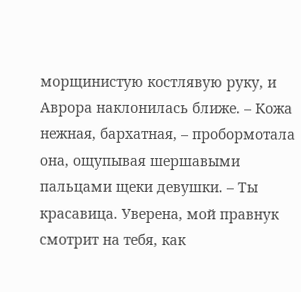морщинистую костлявую руку, и Аврора наклонилась ближе. – Кожа нежная, бархатная, – пробормотала она, ощупывая шершавыми пальцами щеки девушки. – Ты красавица. Уверена, мой правнук смотрит на тебя, как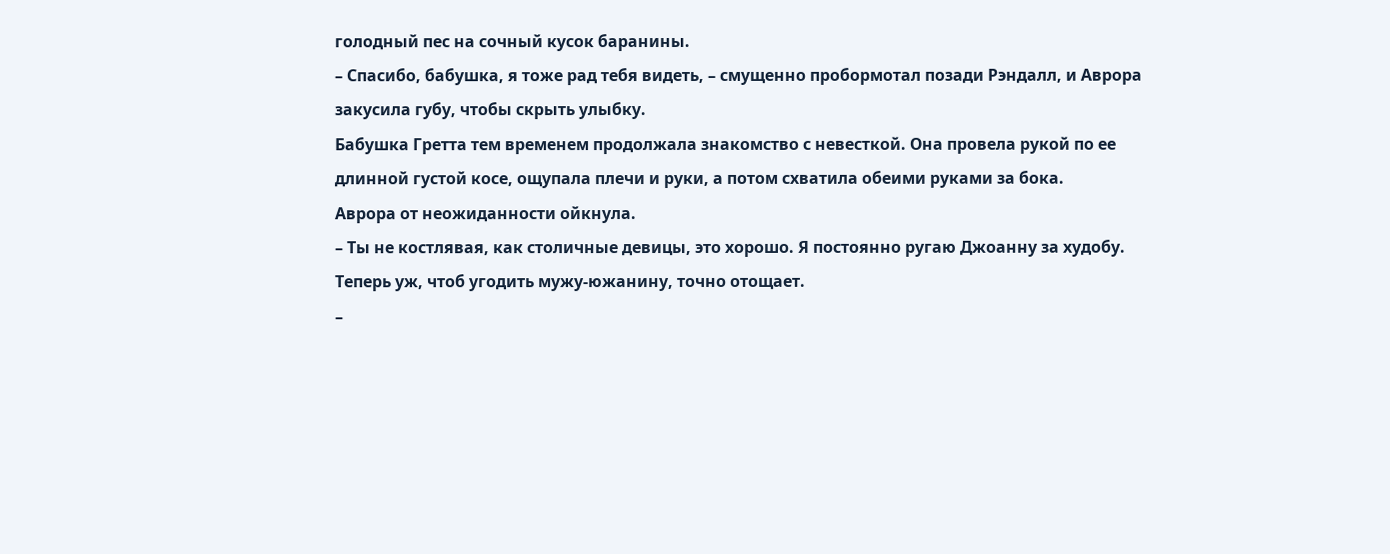голодный пес на сочный кусок баранины.
– Спасибо, бабушка, я тоже рад тебя видеть, – смущенно пробормотал позади Рэндалл, и Аврора закусила губу, чтобы скрыть улыбку.
Бабушка Гретта тем временем продолжала знакомство с невесткой. Она провела рукой по ее длинной густой косе, ощупала плечи и руки, а потом схватила обеими руками за бока.
Аврора от неожиданности ойкнула.
– Ты не костлявая, как столичные девицы, это хорошо. Я постоянно ругаю Джоанну за худобу. Теперь уж, чтоб угодить мужу-южанину, точно отощает.
–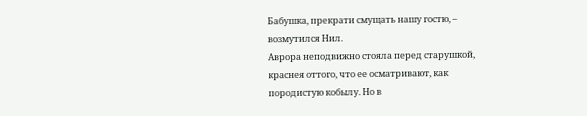Бабушка, прекрати смущать нашу гостю, – возмутился Нил.
Аврора неподвижно стояла перед старушкой, краснея оттого, что ее осматривают, как породистую кобылу. Но в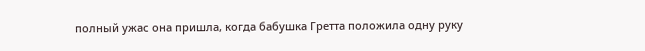полный ужас она пришла, когда бабушка Гретта положила одну руку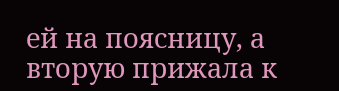ей на поясницу, а вторую прижала к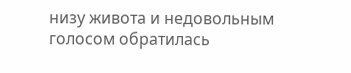низу живота и недовольным голосом обратилась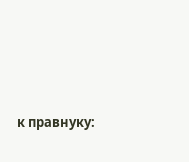к правнуку: